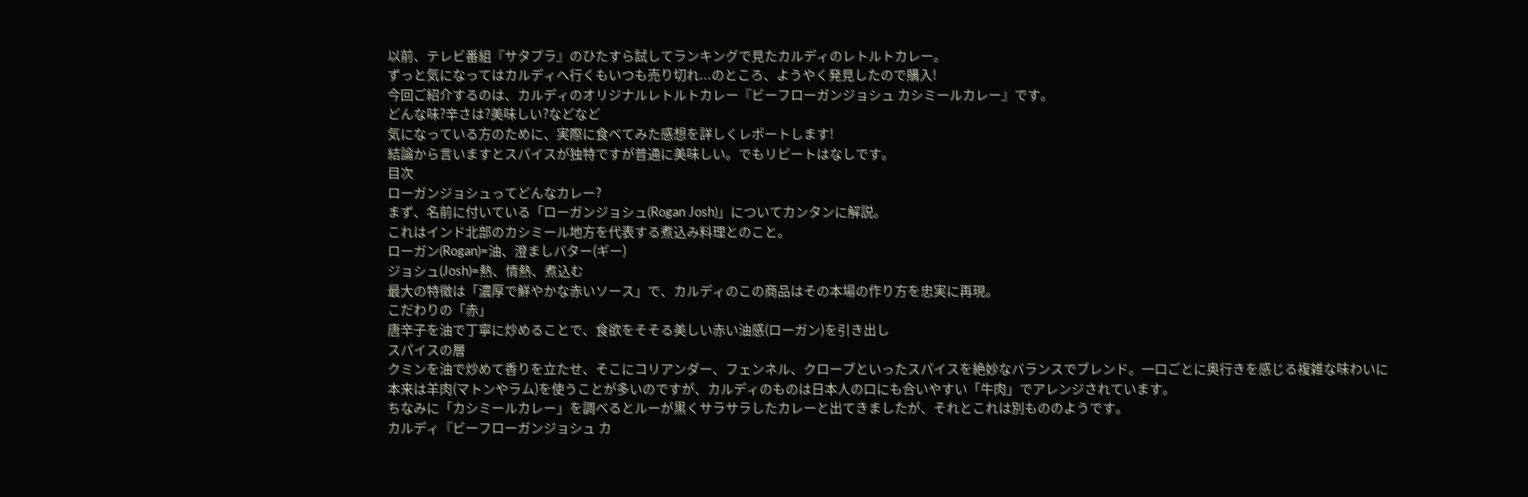以前、テレビ番組『サタプラ』のひたすら試してランキングで見たカルディのレトルトカレー。
ずっと気になってはカルディへ行くもいつも売り切れ...のところ、ようやく発見したので購入!
今回ご紹介するのは、カルディのオリジナルレトルトカレー『ビーフローガンジョシュ カシミールカレー』です。
どんな味?辛さは?美味しい?などなど
気になっている方のために、実際に食べてみた感想を詳しくレポートします!
結論から言いますとスパイスが独特ですが普通に美味しい。でもリピートはなしです。
目次
ローガンジョシュってどんなカレー?
まず、名前に付いている「ローガンジョシュ(Rogan Josh)」についてカンタンに解説。
これはインド北部のカシミール地方を代表する煮込み料理とのこと。
ローガン(Rogan)=油、澄ましバター(ギー)
ジョシュ(Josh)=熱、情熱、煮込む
最大の特徴は「濃厚で鮮やかな赤いソース」で、カルディのこの商品はその本場の作り方を忠実に再現。
こだわりの「赤」
唐辛子を油で丁寧に炒めることで、食欲をそそる美しい赤い油感(ローガン)を引き出し
スパイスの層
クミンを油で炒めて香りを立たせ、そこにコリアンダー、フェンネル、クローブといったスパイスを絶妙なバランスでブレンド。一口ごとに奥行きを感じる複雑な味わいに
本来は羊肉(マトンやラム)を使うことが多いのですが、カルディのものは日本人の口にも合いやすい「牛肉」でアレンジされています。
ちなみに「カシミールカレー」を調べるとルーが黒くサラサラしたカレーと出てきましたが、それとこれは別もののようです。
カルディ『ビーフローガンジョシュ カ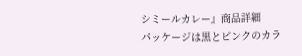シミールカレー』商品詳細
パッケージは黒とピンクのカラ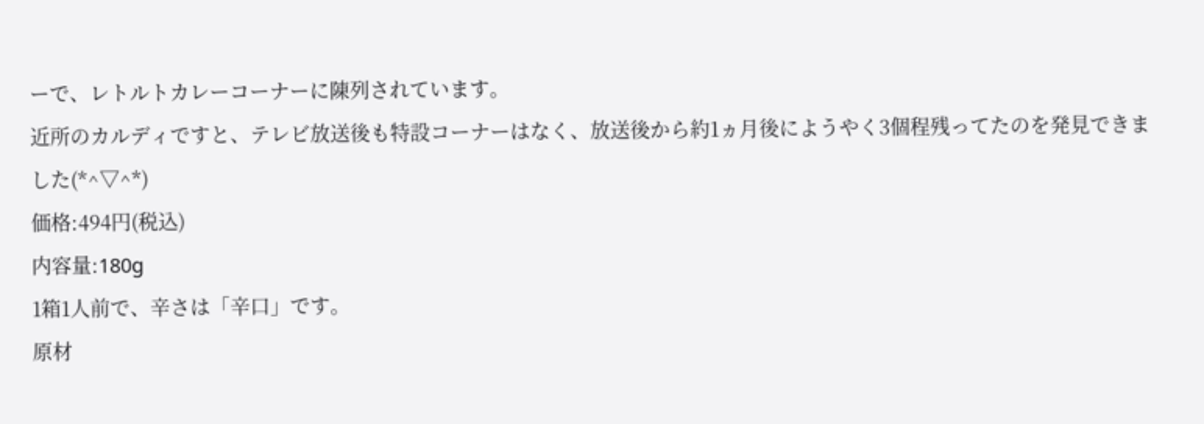ーで、レトルトカレーコーナーに陳列されています。
近所のカルディですと、テレビ放送後も特設コーナーはなく、放送後から約1ヵ月後にようやく3個程残ってたのを発見できました(*^▽^*)
価格:494円(税込)
内容量:180g
1箱1人前で、辛さは「辛口」です。
原材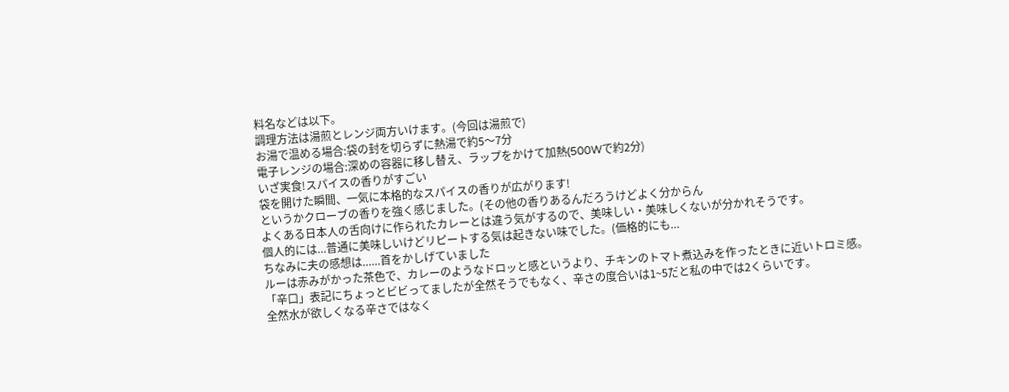料名などは以下。
調理方法は湯煎とレンジ両方いけます。(今回は湯煎で)
お湯で温める場合:袋の封を切らずに熱湯で約5〜7分
電子レンジの場合:深めの容器に移し替え、ラップをかけて加熱(500Wで約2分)
いざ実食!スパイスの香りがすごい
袋を開けた瞬間、一気に本格的なスパイスの香りが広がります!
というかクローブの香りを強く感じました。(その他の香りあるんだろうけどよく分からん
よくある日本人の舌向けに作られたカレーとは違う気がするので、美味しい・美味しくないが分かれそうです。
個人的には...普通に美味しいけどリピートする気は起きない味でした。(価格的にも...
ちなみに夫の感想は......首をかしげていました
ルーは赤みがかった茶色で、カレーのようなドロッと感というより、チキンのトマト煮込みを作ったときに近いトロミ感。
「辛口」表記にちょっとビビってましたが全然そうでもなく、辛さの度合いは1~5だと私の中では2くらいです。
全然水が欲しくなる辛さではなく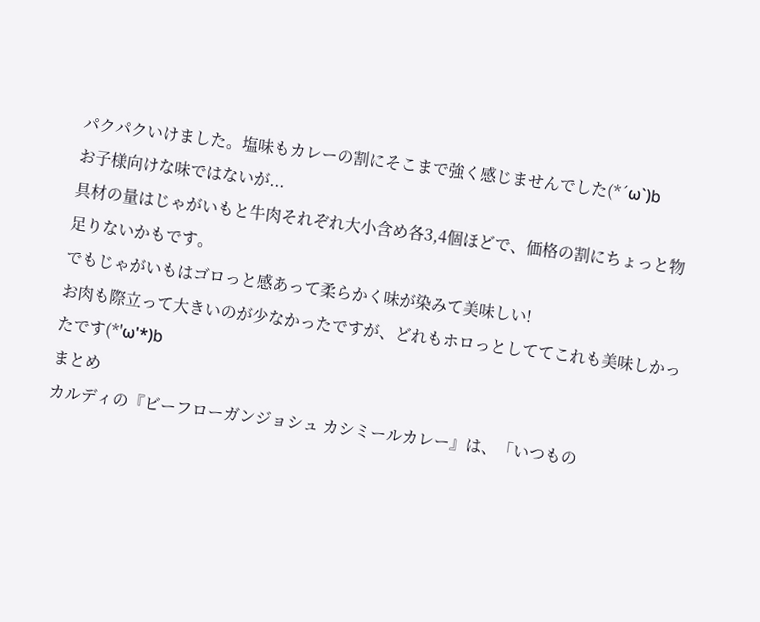パクパクいけました。塩味もカレーの割にそこまで強く感じませんでした(*´ω`)b
お子様向けな味ではないが...
具材の量はじゃがいもと牛肉それぞれ大小含め各3,4個ほどで、価格の割にちょっと物足りないかもです。
でもじゃがいもはゴロっと感あって柔らかく味が染みて美味しい!
お肉も際立って大きいのが少なかったですが、どれもホロっとしててこれも美味しかったです(*'ω'*)b
まとめ
カルディの『ビーフローガンジョシュ カシミールカレー』は、「いつもの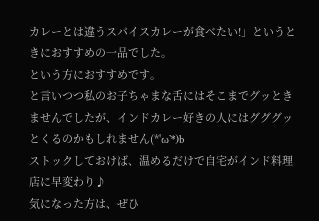カレーとは違うスパイスカレーが食べたい!」というときにおすすめの一品でした。
という方におすすめです。
と言いつつ私のお子ちゃまな舌にはそこまでグッときませんでしたが、インドカレー好きの人にはグググッとくるのかもしれません(*'ω'*)b
ストックしておけば、温めるだけで自宅がインド料理店に早変わり♪
気になった方は、ぜひ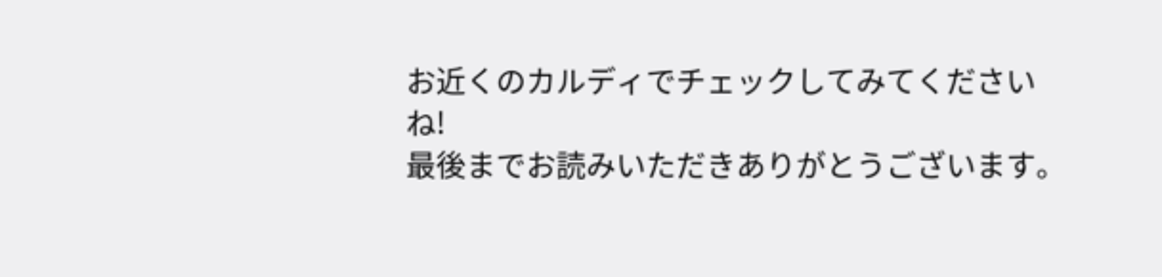お近くのカルディでチェックしてみてくださいね!
最後までお読みいただきありがとうございます。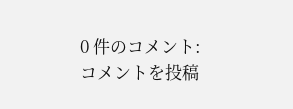0 件のコメント:
コメントを投稿